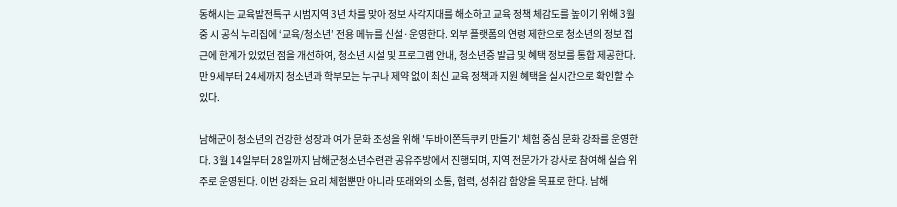동해시는 교육발전특구 시범지역 3년 차를 맞아 정보 사각지대를 해소하고 교육 정책 체감도를 높이기 위해 3월 중 시 공식 누리집에 ‘교육/청소년’ 전용 메뉴를 신설·운영한다. 외부 플랫폼의 연령 제한으로 청소년의 정보 접근에 한계가 있었던 점을 개선하여, 청소년 시설 및 프로그램 안내, 청소년증 발급 및 혜택 정보를 통합 제공한다. 만 9세부터 24세까지 청소년과 학부모는 누구나 제약 없이 최신 교육 정책과 지원 혜택을 실시간으로 확인할 수 있다.

남해군이 청소년의 건강한 성장과 여가 문화 조성을 위해 '두바이쫀득쿠키 만들기' 체험 중심 문화 강좌를 운영한다. 3월 14일부터 28일까지 남해군청소년수련관 공유주방에서 진행되며, 지역 전문가가 강사로 참여해 실습 위주로 운영된다. 이번 강좌는 요리 체험뿐만 아니라 또래와의 소통, 협력, 성취감 함양을 목표로 한다. 남해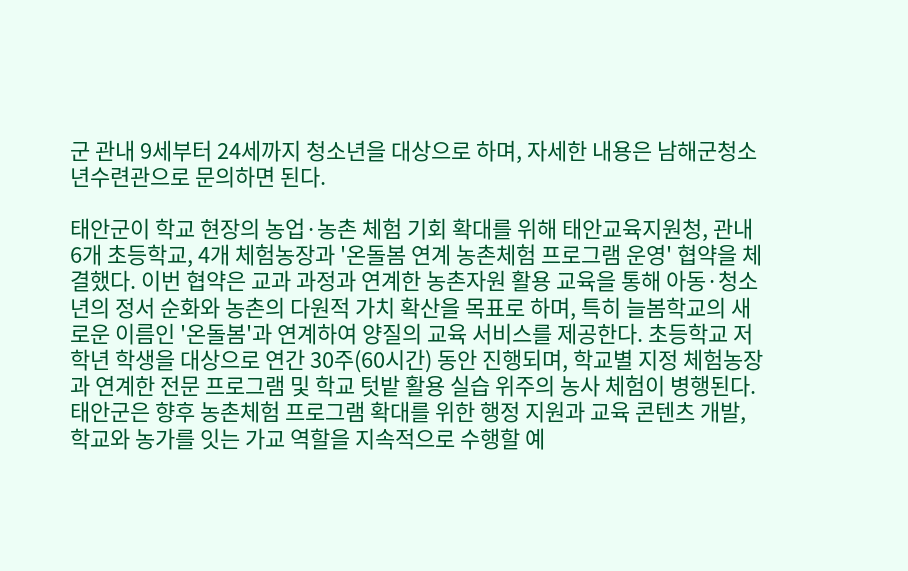군 관내 9세부터 24세까지 청소년을 대상으로 하며, 자세한 내용은 남해군청소년수련관으로 문의하면 된다.

태안군이 학교 현장의 농업·농촌 체험 기회 확대를 위해 태안교육지원청, 관내 6개 초등학교, 4개 체험농장과 '온돌봄 연계 농촌체험 프로그램 운영' 협약을 체결했다. 이번 협약은 교과 과정과 연계한 농촌자원 활용 교육을 통해 아동·청소년의 정서 순화와 농촌의 다원적 가치 확산을 목표로 하며, 특히 늘봄학교의 새로운 이름인 '온돌봄'과 연계하여 양질의 교육 서비스를 제공한다. 초등학교 저학년 학생을 대상으로 연간 30주(60시간) 동안 진행되며, 학교별 지정 체험농장과 연계한 전문 프로그램 및 학교 텃밭 활용 실습 위주의 농사 체험이 병행된다. 태안군은 향후 농촌체험 프로그램 확대를 위한 행정 지원과 교육 콘텐츠 개발, 학교와 농가를 잇는 가교 역할을 지속적으로 수행할 예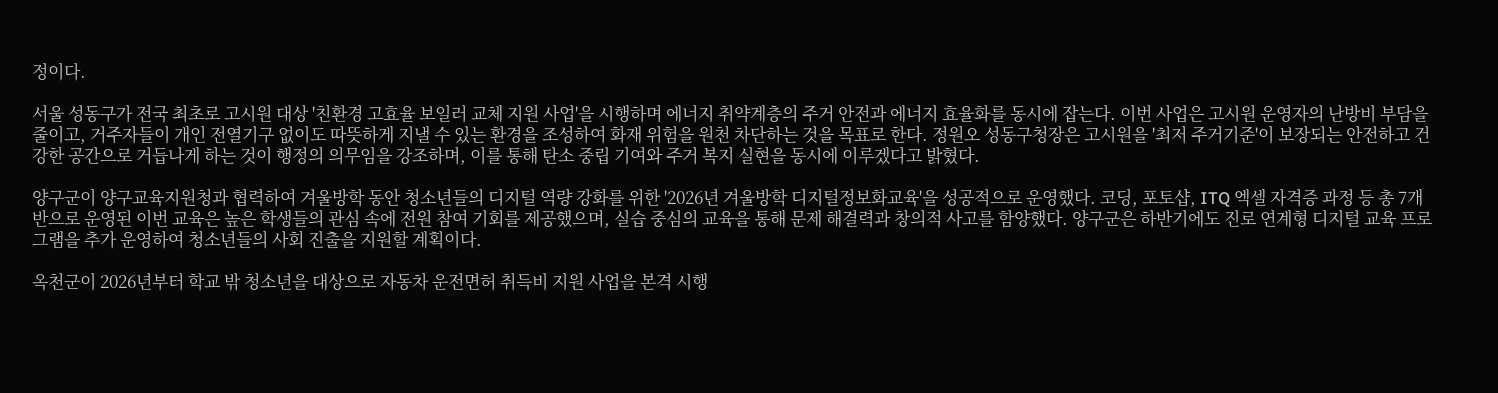정이다.

서울 성동구가 전국 최초로 고시원 대상 '친환경 고효율 보일러 교체 지원 사업'을 시행하며 에너지 취약계층의 주거 안전과 에너지 효율화를 동시에 잡는다. 이번 사업은 고시원 운영자의 난방비 부담을 줄이고, 거주자들이 개인 전열기구 없이도 따뜻하게 지낼 수 있는 환경을 조성하여 화재 위험을 원천 차단하는 것을 목표로 한다. 정원오 성동구청장은 고시원을 '최저 주거기준'이 보장되는 안전하고 건강한 공간으로 거듭나게 하는 것이 행정의 의무임을 강조하며, 이를 통해 탄소 중립 기여와 주거 복지 실현을 동시에 이루겠다고 밝혔다.

양구군이 양구교육지원청과 협력하여 겨울방학 동안 청소년들의 디지털 역량 강화를 위한 '2026년 겨울방학 디지털정보화교육'을 성공적으로 운영했다. 코딩, 포토샵, ITQ 엑셀 자격증 과정 등 총 7개 반으로 운영된 이번 교육은 높은 학생들의 관심 속에 전원 참여 기회를 제공했으며, 실습 중심의 교육을 통해 문제 해결력과 창의적 사고를 함양했다. 양구군은 하반기에도 진로 연계형 디지털 교육 프로그램을 추가 운영하여 청소년들의 사회 진출을 지원할 계획이다.

옥천군이 2026년부터 학교 밖 청소년을 대상으로 자동차 운전면허 취득비 지원 사업을 본격 시행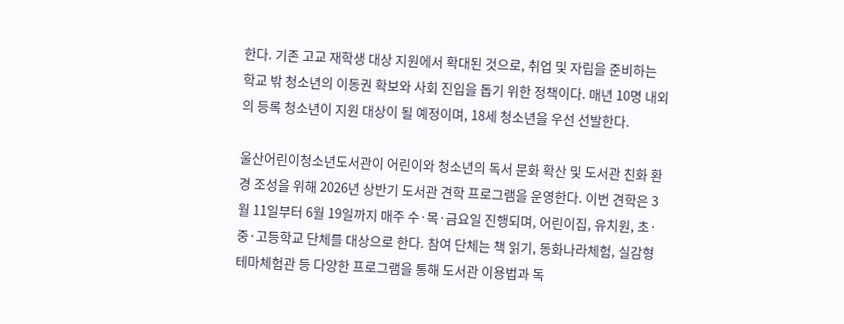한다. 기존 고교 재학생 대상 지원에서 확대된 것으로, 취업 및 자립을 준비하는 학교 밖 청소년의 이동권 확보와 사회 진입을 돕기 위한 정책이다. 매년 10명 내외의 등록 청소년이 지원 대상이 될 예정이며, 18세 청소년을 우선 선발한다.

울산어린이청소년도서관이 어린이와 청소년의 독서 문화 확산 및 도서관 친화 환경 조성을 위해 2026년 상반기 도서관 견학 프로그램을 운영한다. 이번 견학은 3월 11일부터 6월 19일까지 매주 수·목·금요일 진행되며, 어린이집, 유치원, 초·중·고등학교 단체를 대상으로 한다. 참여 단체는 책 읽기, 동화나라체험, 실감형테마체험관 등 다양한 프로그램을 통해 도서관 이용법과 독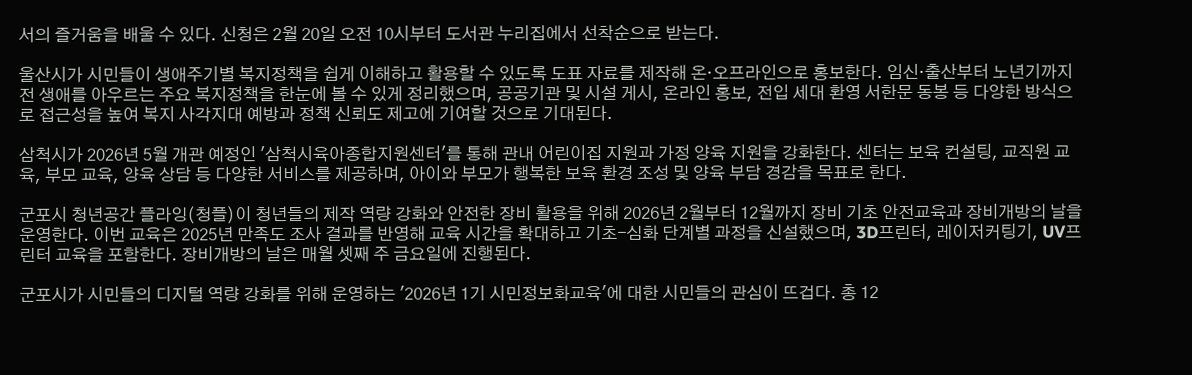서의 즐거움을 배울 수 있다. 신청은 2월 20일 오전 10시부터 도서관 누리집에서 선착순으로 받는다.

울산시가 시민들이 생애주기별 복지정책을 쉽게 이해하고 활용할 수 있도록 도표 자료를 제작해 온·오프라인으로 홍보한다. 임신·출산부터 노년기까지 전 생애를 아우르는 주요 복지정책을 한눈에 볼 수 있게 정리했으며, 공공기관 및 시설 게시, 온라인 홍보, 전입 세대 환영 서한문 동봉 등 다양한 방식으로 접근성을 높여 복지 사각지대 예방과 정책 신뢰도 제고에 기여할 것으로 기대된다.

삼척시가 2026년 5월 개관 예정인 '삼척시육아종합지원센터'를 통해 관내 어린이집 지원과 가정 양육 지원을 강화한다. 센터는 보육 컨설팅, 교직원 교육, 부모 교육, 양육 상담 등 다양한 서비스를 제공하며, 아이와 부모가 행복한 보육 환경 조성 및 양육 부담 경감을 목표로 한다.

군포시 청년공간 플라잉(청플)이 청년들의 제작 역량 강화와 안전한 장비 활용을 위해 2026년 2월부터 12월까지 장비 기초 안전교육과 장비개방의 날을 운영한다. 이번 교육은 2025년 만족도 조사 결과를 반영해 교육 시간을 확대하고 기초-심화 단계별 과정을 신설했으며, 3D프린터, 레이저커팅기, UV프린터 교육을 포함한다. 장비개방의 날은 매월 셋째 주 금요일에 진행된다.

군포시가 시민들의 디지털 역량 강화를 위해 운영하는 '2026년 1기 시민정보화교육'에 대한 시민들의 관심이 뜨겁다. 총 12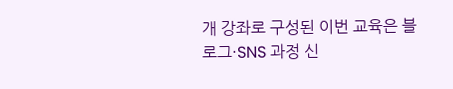개 강좌로 구성된 이번 교육은 블로그·SNS 과정 신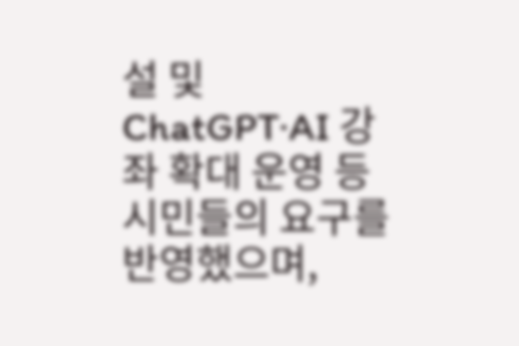설 및 ChatGPT·AI 강좌 확대 운영 등 시민들의 요구를 반영했으며,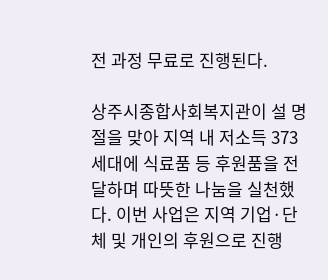전 과정 무료로 진행된다.

상주시종합사회복지관이 설 명절을 맞아 지역 내 저소득 373세대에 식료품 등 후원품을 전달하며 따뜻한 나눔을 실천했다. 이번 사업은 지역 기업·단체 및 개인의 후원으로 진행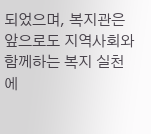되었으며, 복지관은 앞으로도 지역사회와 함께하는 복지 실천에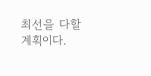최선을 다할 계획이다.